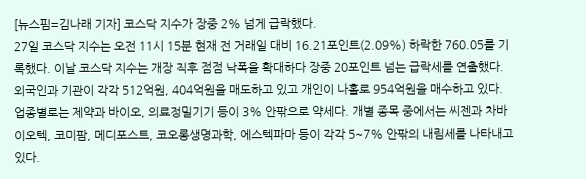[뉴스핌=김나래 기자] 코스닥 지수가 장중 2% 넘게 급락했다.
27일 코스닥 지수는 오전 11시 15분 현재 전 거래일 대비 16.21포인트(2.09%) 하락한 760.05를 기록했다. 이날 코스닥 지수는 개장 직후 점점 낙폭을 확대하다 장중 20포인트 넘는 급락세를 연출했다.
외국인과 기관이 각각 512억원, 404억원을 매도하고 있고 개인이 나홀로 954억원을 매수하고 있다.
업종별로는 제약과 바이오, 의료정밀기기 등이 3% 안팎으로 약세다. 개별 종목 중에서는 씨젠과 차바이오텍, 코미팜, 메디포스트, 코오롱생명과학, 에스텍파마 등이 각각 5~7% 안팎의 내림세를 나타내고 있다.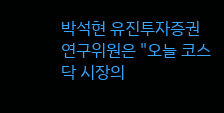박석현 유진투자증권 연구위원은 "오늘 코스닥 시장의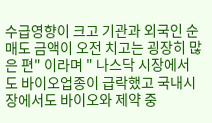수급영향이 크고 기관과 외국인 순매도 금액이 오전 치고는 굉장히 많은 편" 이라며 " 나스닥 시장에서도 바이오업종이 급락했고 국내시장에서도 바이오와 제약 중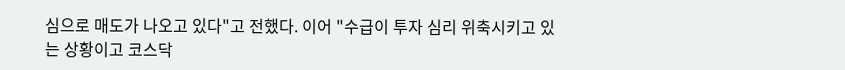심으로 매도가 나오고 있다"고 전했다. 이어 "수급이 투자 심리 위축시키고 있는 상황이고 코스닥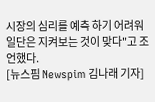시장의 심리를 예측 하기 어려워 일단은 지켜보는 것이 맞다"고 조언했다.
[뉴스핌 Newspim 김나래 기자]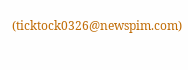(ticktock0326@newspim.com)